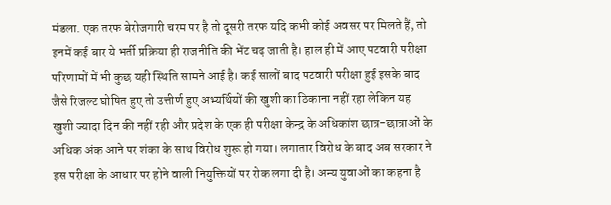मंडला. एक तरफ बेरोजगारी चरम पर है तो दूसरी तरफ यदि कभी कोई अवसर पर मिलते हैं, तो इनमें कई बार ये भर्ती प्रक्रिया ही राजनीति की भेंट चढ़ जाती है। हाल ही में आए पटवारी परीक्षा परिणामों में भी कुछ यही स्थिति सामने आई है। कई सालों बाद पटवारी परीक्षा हुई इसके बाद जैसे रिजल्ट घोषित हुए तो उत्तीर्ण हुए अभ्यर्थियों की खुशी का ठिकाना नहीं रहा लेकिन यह खुशी ज्यादा दिन की नहीं रही और प्रदेश के एक ही परीक्षा केन्द्र के अधिकांश छात्र-छात्राओं के अधिक अंक आने पर शंका के साथ विरोध शुरू हो गया। लगातार विरोध के बाद अब सरकार ने इस परीक्षा के आधार पर होने वाली नियुक्तियों पर रोक लगा दी है। अन्य युवाओं का कहना है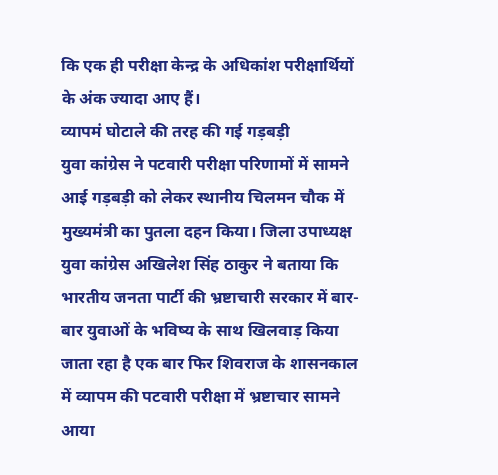कि एक ही परीक्षा केन्द्र के अधिकांश परीक्षार्थियों के अंक ज्यादा आए हैं।
व्यापमं घोटाले की तरह की गई गड़बड़ी
युवा कांग्रेस ने पटवारी परीक्षा परिणामों में सामने आई गड़बड़ी को लेकर स्थानीय चिलमन चौक में मुख्यमंत्री का पुतला दहन किया। जिला उपाध्यक्ष युवा कांग्रेस अखिलेश सिंह ठाकुर ने बताया कि भारतीय जनता पार्टी की भ्रष्टाचारी सरकार में बार-बार युवाओं के भविष्य के साथ खिलवाड़ किया जाता रहा है एक बार फिर शिवराज के शासनकाल में व्यापम की पटवारी परीक्षा में भ्रष्टाचार सामने आया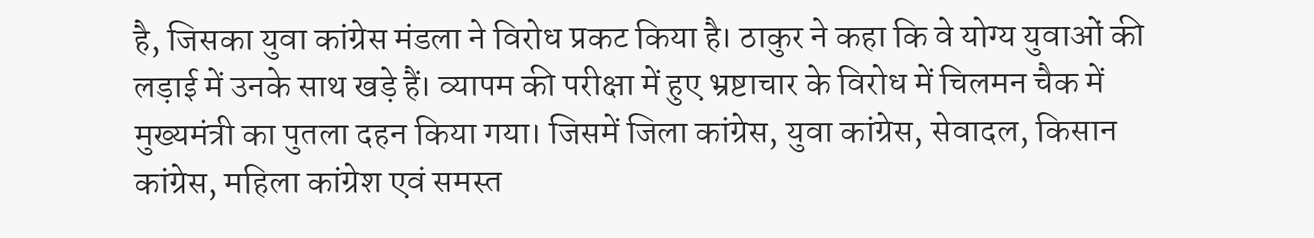है, जिसका युवा कांग्रेस मंडला ने विरोध प्रकट किया है। ठाकुर ने कहा कि वे योग्य युवाओं की लड़ाई में उनके साथ खड़े हैं। व्यापम की परीक्षा में हुए भ्रष्टाचार के विरोध में चिलमन चैक में मुख्यमंत्री का पुतला दहन किया गया। जिसमें जिला कांग्रेस, युवा कांग्रेस, सेवादल, किसान कांग्रेस, महिला कांग्रेश एवं समस्त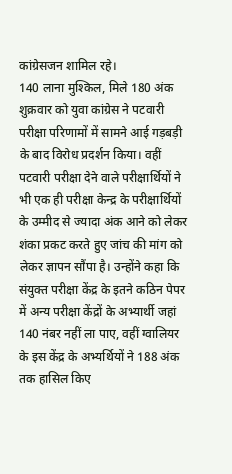कांग्रेसजन शामिल रहे।
140 लाना मुश्किल, मिले 180 अंक
शुक्रवार को युवा कांग्रेस ने पटवारी परीक्षा परिणामों में सामने आई गड़बड़ी के बाद विरोध प्रदर्शन किया। वहीं पटवारी परीक्षा देने वाले परीक्षार्थियों ने भी एक ही परीक्षा केन्द्र के परीक्षार्थियों के उम्मीद से ज्यादा अंक आने को लेकर शंका प्रकट करते हुए जांच की मांग को लेकर ज्ञापन सौंपा है। उन्होंने कहा कि संयुक्त परीक्षा केंद्र के इतने कठिन पेपर में अन्य परीक्षा केंद्रों के अभ्यार्थी जहां 140 नंबर नहीं ला पाए, वहीं ग्वालियर के इस केंद्र के अभ्यर्थियों ने 188 अंक तक हासिल किए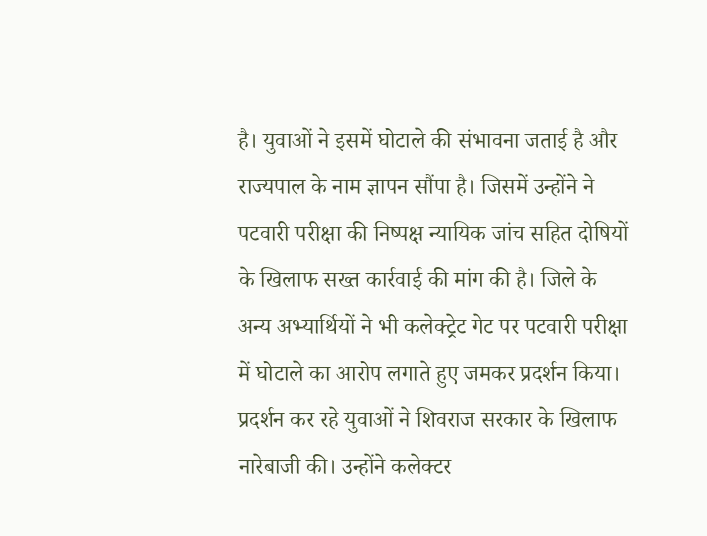है। युवाओं ने इसमें घोटाले की संभावना जताई है और राज्यपाल के नाम ज्ञापन सौंपा है। जिसमें उन्होंने ने पटवारी परीक्षा की निष्पक्ष न्यायिक जांच सहित दोषियों के खिलाफ सख्त कार्रवाई की मांग की है। जिले के अन्य अभ्यार्थियों ने भी कलेक्ट्रेट गेट पर पटवारी परीक्षा में घोटाले का आरोप लगाते हुए जमकर प्रदर्शन किया। प्रदर्शन कर रहे युवाओं ने शिवराज सरकार के खिलाफ नारेबाजी की। उन्होंने कलेक्टर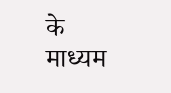के माध्यम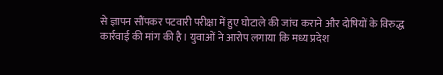से ज्ञापन सौंपकर पटवारी परीक्षा में हुए घोटाले की जांच कराने और दोषियों के विरुद्ध कार्रवाई की मांग की है। युवाओं ने आरोप लगाया कि मध्य प्रदेश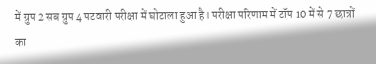में ग्रुप 2 सब ग्रुप 4 पटवारी परीक्षा में घोटाला हुआ है। परीक्षा परिणाम में टॉप 10 में से 7 छात्रों का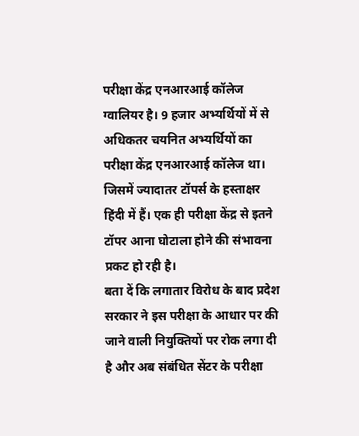परीक्षा केंद्र एनआरआई कॉलेज ग्वालियर है। 9 हजार अभ्यर्थियों में से अधिकतर चयनित अभ्यर्थियों का परीक्षा केंद्र एनआरआई कॉलेज था। जिसमें ज्यादातर टॉपर्स के हस्ताक्षर हिंदी में हैं। एक ही परीक्षा केंद्र से इतने टॉपर आना घोटाला होने की संभावना प्रकट हो रही है।
बता दें कि लगातार विरोध के बाद प्रदेश सरकार ने इस परीक्षा के आधार पर की जाने वाली नियुक्तियों पर रोक लगा दी है और अब संबंधित सेंटर के परीक्षा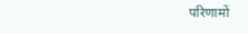परिणामों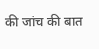की जांच की बात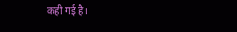कही गई है।